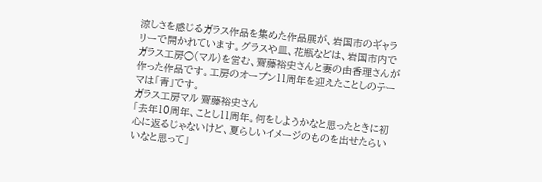涼しさを感じるガラス作品を集めた作品展が、岩国市のギャラリーで開かれています。グラスや皿、花瓶などは、岩国市内でガラス工房○(マル)を営む、齋藤裕史さんと妻の由香理さんが作った作品です。工房のオープン11周年を迎えたことしのテーマは「青」です。
ガラス工房マル 齋藤裕史さん
「去年10周年、ことし11周年。何をしようかなと思ったときに初心に返るじゃないけど、夏らしいイメージのものを出せたらいいなと思って」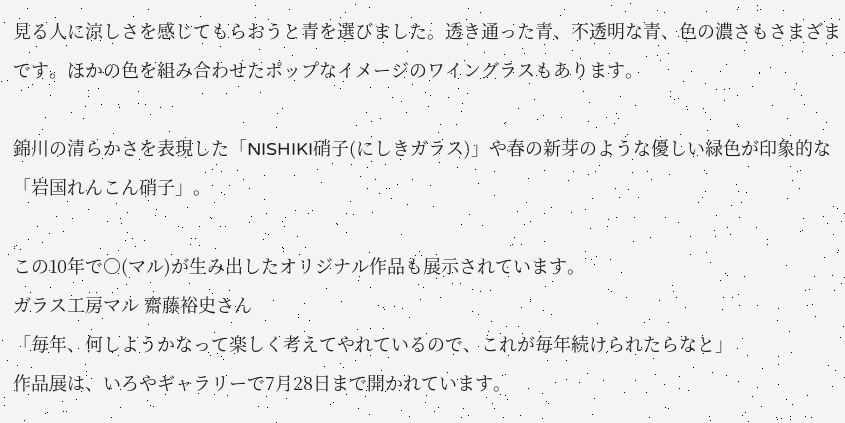見る人に涼しさを感じてもらおうと青を選びました。透き通った青、不透明な青、色の濃さもさまざまです。ほかの色を組み合わせたポップなイメージのワイングラスもあります。

錦川の清らかさを表現した「NISHIKI硝子(にしきガラス)」や春の新芽のような優しい緑色が印象的な「岩国れんこん硝子」。

この10年で○(マル)が生み出したオリジナル作品も展示されています。
ガラス工房マル 齋藤裕史さん
「毎年、何しようかなって楽しく考えてやれているので、これが毎年続けられたらなと」
作品展は、いろやギャラリーで7月28日まで開かれています。